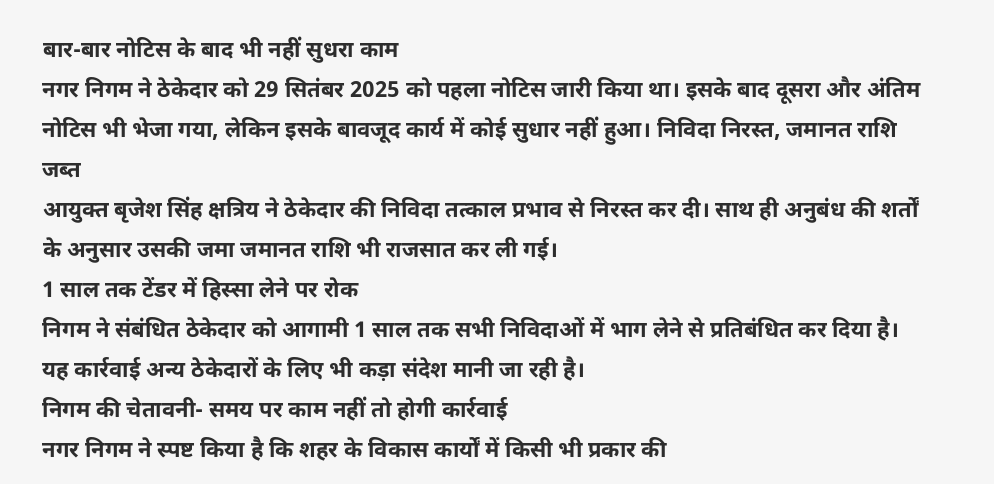बार-बार नोटिस के बाद भी नहीं सुधरा काम
नगर निगम ने ठेकेदार को 29 सितंबर 2025 को पहला नोटिस जारी किया था। इसके बाद दूसरा और अंतिम नोटिस भी भेजा गया, लेकिन इसके बावजूद कार्य में कोई सुधार नहीं हुआ। निविदा निरस्त, जमानत राशि जब्त
आयुक्त बृजेश सिंह क्षत्रिय ने ठेकेदार की निविदा तत्काल प्रभाव से निरस्त कर दी। साथ ही अनुबंध की शर्तों के अनुसार उसकी जमा जमानत राशि भी राजसात कर ली गई।
1 साल तक टेंडर में हिस्सा लेने पर रोक
निगम ने संबंधित ठेकेदार को आगामी 1 साल तक सभी निविदाओं में भाग लेने से प्रतिबंधित कर दिया है। यह कार्रवाई अन्य ठेकेदारों के लिए भी कड़ा संदेश मानी जा रही है।
निगम की चेतावनी- समय पर काम नहीं तो होगी कार्रवाई
नगर निगम ने स्पष्ट किया है कि शहर के विकास कार्यों में किसी भी प्रकार की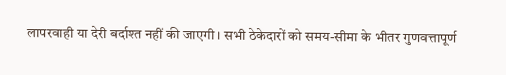लापरवाही या देरी बर्दाश्त नहीं की जाएगी। सभी ठेकेदारों को समय-सीमा के भीतर गुणवत्तापूर्ण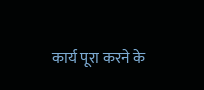कार्य पूरा करने के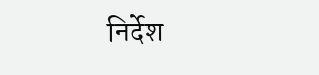निर्देश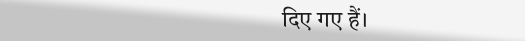दिए गए हैं।